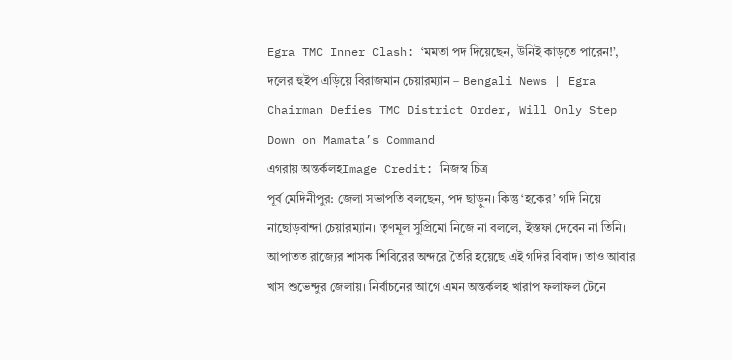Egra TMC Inner Clash: ‘মমতা পদ দিয়েছেন, উনিই কাড়তে পারেন!’, দলের হুইপ এড়িয়ে বিরাজমান চেয়ারম্যান – Bengali News | Egra Chairman Defies TMC District Order, Will Only Step Down on Mamata’s Command
এগরায় অন্তর্কলহImage Credit: নিজস্ব চিত্র
পূর্ব মেদিনীপুর: জেলা সভাপতি বলছেন, পদ ছাড়ুন। কিন্তু ‘হকের’ গদি নিয়ে নাছোড়বান্দা চেয়ারম্যান। তৃণমূল সুপ্রিমো নিজে না বললে, ইস্তফা দেবেন না তিনি। আপাতত রাজ্যের শাসক শিবিরের অন্দরে তৈরি হয়েছে এই গদির বিবাদ। তাও আবার খাস শুভেন্দুর জেলায়। নির্বাচনের আগে এমন অন্তর্কলহ খারাপ ফলাফল টেনে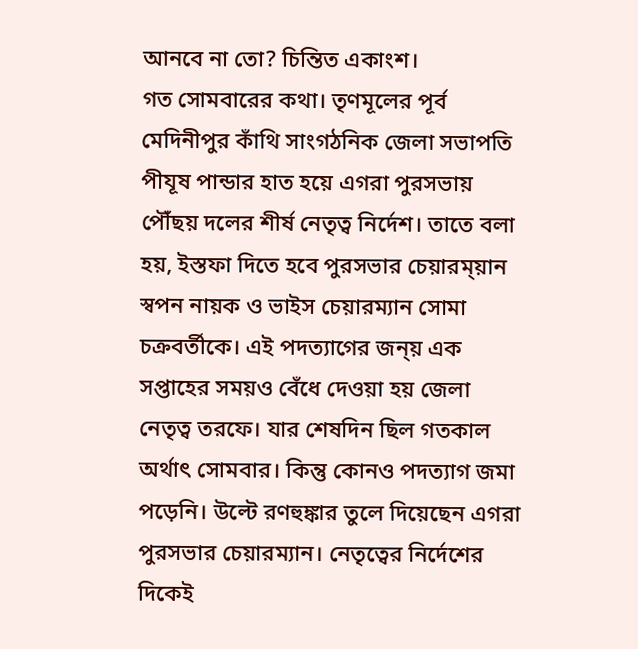আনবে না তো? চিন্তিত একাংশ।
গত সোমবারের কথা। তৃণমূলের পূর্ব মেদিনীপুর কাঁথি সাংগঠনিক জেলা সভাপতি পীযূষ পান্ডার হাত হয়ে এগরা পুরসভায় পৌঁছয় দলের শীর্ষ নেতৃত্ব নির্দেশ। তাতে বলা হয়, ইস্তফা দিতে হবে পুরসভার চেয়ারম্য়ান স্বপন নায়ক ও ভাইস চেয়ারম্যান সোমা চক্রবর্তীকে। এই পদত্যাগের জন্য় এক সপ্তাহের সময়ও বেঁধে দেওয়া হয় জেলা নেতৃত্ব তরফে। যার শেষদিন ছিল গতকাল অর্থাৎ সোমবার। কিন্তু কোনও পদত্যাগ জমা পড়েনি। উল্টে রণহুঙ্কার তুলে দিয়েছেন এগরা পুরসভার চেয়ারম্যান। নেতৃত্বের নির্দেশের দিকেই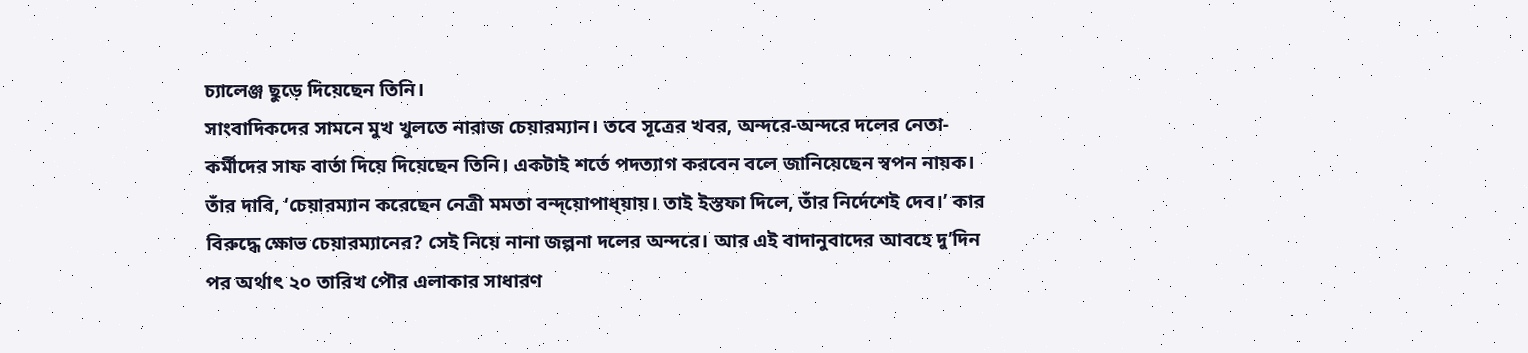চ্যালেঞ্জ ছুড়ে দিয়েছেন তিনি।
সাংবাদিকদের সামনে মুখ খুলতে নারাজ চেয়ারম্যান। তবে সূত্রের খবর, অন্দরে-অন্দরে দলের নেতা-কর্মীদের সাফ বার্তা দিয়ে দিয়েছেন তিনি। একটাই শর্তে পদত্যাগ করবেন বলে জানিয়েছেন স্বপন নায়ক। তাঁর দাবি, ‘চেয়ারম্যান করেছেন নেত্রী মমতা বন্দ্য়োপাধ্য়ায়। তাই ইস্তফা দিলে, তাঁর নির্দেশেই দেব।’ কার বিরুদ্ধে ক্ষোভ চেয়ারম্যানের? সেই নিয়ে নানা জল্পনা দলের অন্দরে। আর এই বাদানুবাদের আবহে দু’দিন পর অর্থাৎ ২০ তারিখ পৌর এলাকার সাধারণ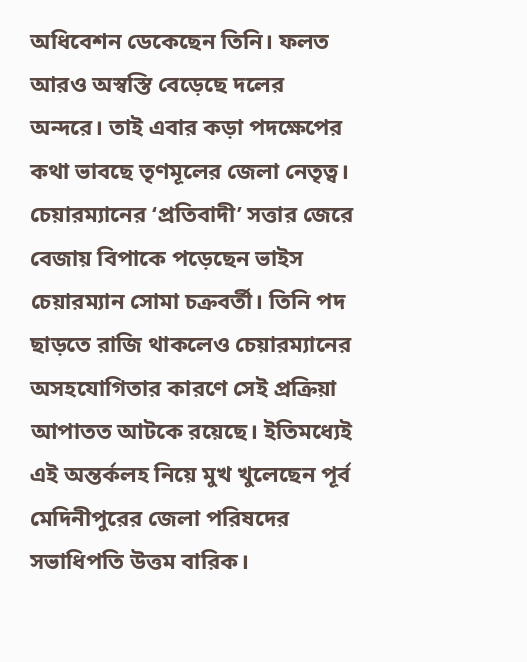অধিবেশন ডেকেছেন তিনি। ফলত আরও অস্বস্তি বেড়েছে দলের অন্দরে। তাই এবার কড়া পদক্ষেপের কথা ভাবছে তৃণমূলের জেলা নেতৃত্ব।
চেয়ারম্যানের ‘প্রতিবাদী’ সত্তার জেরে বেজায় বিপাকে পড়েছেন ভাইস চেয়ারম্যান সোমা চক্রবর্তী। তিনি পদ ছাড়তে রাজি থাকলেও চেয়ারম্যানের অসহযোগিতার কারণে সেই প্রক্রিয়া আপাতত আটকে রয়েছে। ইতিমধ্যেই এই অন্তর্কলহ নিয়ে মুখ খুলেছেন পূর্ব মেদিনীপুরের জেলা পরিষদের সভাধিপতি উত্তম বারিক।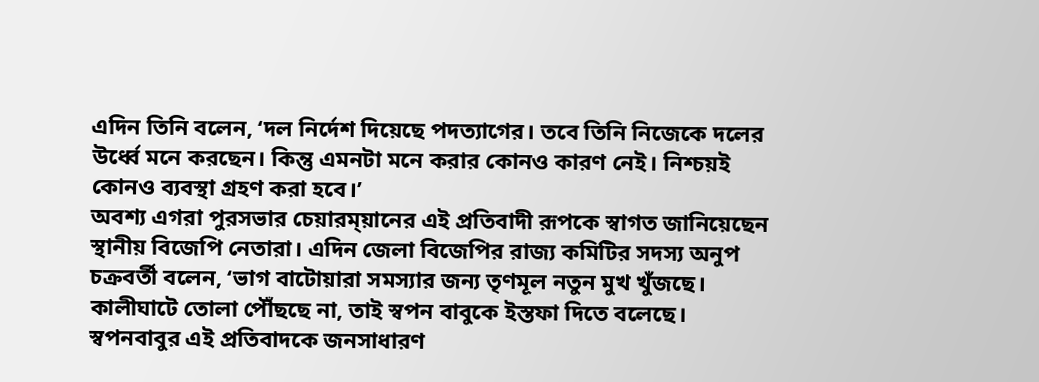এদিন তিনি বলেন, ‘দল নির্দেশ দিয়েছে পদত্যাগের। তবে তিনি নিজেকে দলের উর্ধ্বে মনে করছেন। কিন্তু এমনটা মনে করার কোনও কারণ নেই। নিশ্চয়ই কোনও ব্যবস্থা গ্রহণ করা হবে।’
অবশ্য এগরা পুরসভার চেয়ারম্য়ানের এই প্রতিবাদী রূপকে স্বাগত জানিয়েছেন স্থানীয় বিজেপি নেতারা। এদিন জেলা বিজেপির রাজ্য কমিটির সদস্য অনুপ চক্রবর্তী বলেন, ‘ভাগ বাটোয়ারা সমস্যার জন্য তৃণমূল নতুন মুখ খুঁজছে। কালীঘাটে তোলা পৌঁছছে না, তাই স্বপন বাবুকে ইস্তফা দিতে বলেছে। স্বপনবাবুর এই প্রতিবাদকে জনসাধারণ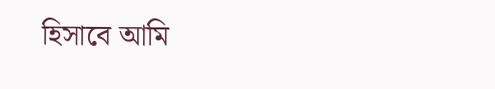হিসাবে আমি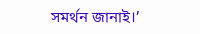সমর্থন জানাই।’